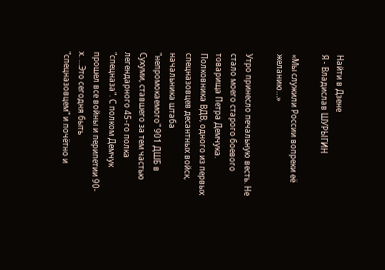Найти в Дзене
Я - Владислав ШУРЫГИН

«Мы служили России вопреки её желанию…»

Утро принесло печальную весть. Не стало моего старого боевого товарища Петра Демчука. Полковника ВДВ, одного из первых спецназовцев десантных войск, начальника штаба "непромокаемого" 901 ДШБ в Сухуми, ставшего за тем частью легендарного 45-го полка "спецназа". С полком Демчук прошел все войны и перипетии 90-х. …Это сегодня быть "спецназовцем" и почётно и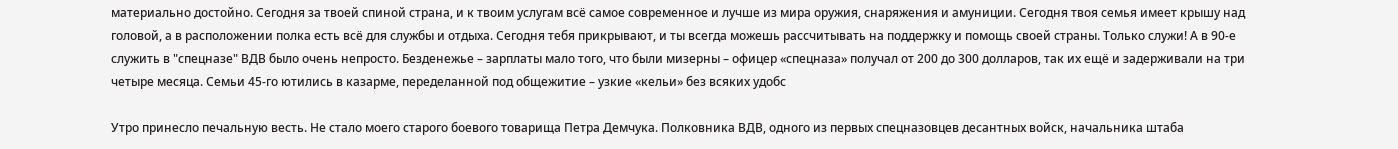материально достойно. Сегодня за твоей спиной страна, и к твоим услугам всё самое современное и лучше из мира оружия, снаряжения и амуниции. Сегодня твоя семья имеет крышу над головой, а в расположении полка есть всё для службы и отдыха. Сегодня тебя прикрывают, и ты всегда можешь рассчитывать на поддержку и помощь своей страны. Только служи! А в 90-е служить в "спецназе" ВДВ было очень непросто. Безденежье – зарплаты мало того, что были мизерны – офицер «спецназа» получал от 200 до 300 долларов, так их ещё и задерживали на три четыре месяца. Семьи 45-го ютились в казарме, переделанной под общежитие – узкие «кельи» без всяких удобс

Утро принесло печальную весть. Не стало моего старого боевого товарища Петра Демчука. Полковника ВДВ, одного из первых спецназовцев десантных войск, начальника штаба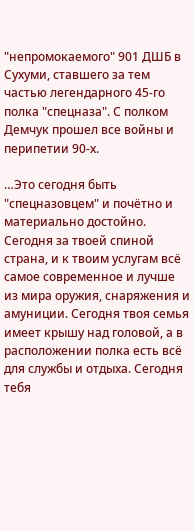"непромокаемого" 901 ДШБ в Сухуми, ставшего за тем частью легендарного 45-го полка "спецназа". С полком Демчук прошел все войны и перипетии 90-х.

…Это сегодня быть "спецназовцем" и почётно и материально достойно. Сегодня за твоей спиной страна, и к твоим услугам всё самое современное и лучше из мира оружия, снаряжения и амуниции. Сегодня твоя семья имеет крышу над головой, а в расположении полка есть всё для службы и отдыха. Сегодня тебя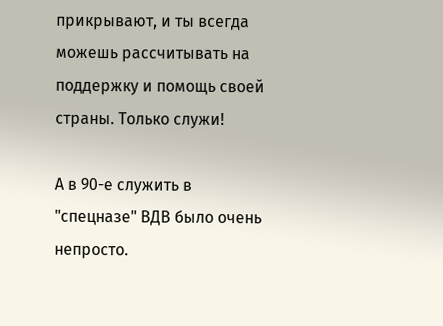прикрывают, и ты всегда можешь рассчитывать на поддержку и помощь своей страны. Только служи!

А в 90-е служить в "спецназе" ВДВ было очень непросто.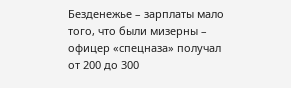Безденежье – зарплаты мало того, что были мизерны – офицер «спецназа» получал от 200 до 300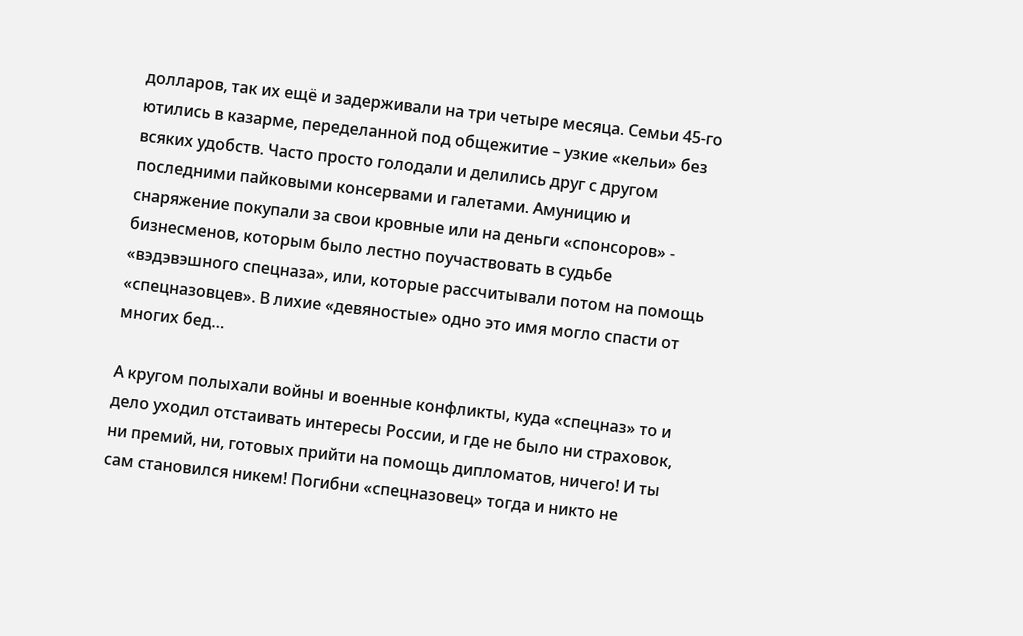долларов, так их ещё и задерживали на три четыре месяца. Семьи 45-го ютились в казарме, переделанной под общежитие – узкие «кельи» без всяких удобств. Часто просто голодали и делились друг с другом последними пайковыми консервами и галетами. Амуницию и снаряжение покупали за свои кровные или на деньги «спонсоров» - бизнесменов, которым было лестно поучаствовать в судьбе «вэдэвэшного спецназа», или, которые рассчитывали потом на помощь «спецназовцев». В лихие «девяностые» одно это имя могло спасти от многих бед…

А кругом полыхали войны и военные конфликты, куда «спецназ» то и дело уходил отстаивать интересы России, и где не было ни страховок, ни премий, ни, готовых прийти на помощь дипломатов, ничего! И ты сам становился никем! Погибни «спецназовец» тогда и никто не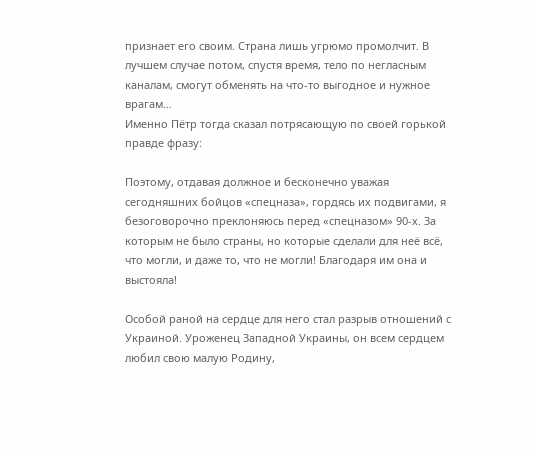признает его своим. Страна лишь угрюмо промолчит. В лучшем случае потом, спустя время, тело по негласным каналам, смогут обменять на что-то выгодное и нужное врагам…
Именно Пётр тогда сказал потрясающую по своей горькой правде фразу:

Поэтому, отдавая должное и бесконечно уважая сегодняшних бойцов «спецназа», гордясь их подвигами, я безоговорочно преклоняюсь перед «спецназом» 90-х. За которым не было страны, но которые сделали для неё всё, что могли, и даже то, что не могли! Благодаря им она и выстояла!

Особой раной на сердце для него стал разрыв отношений с Украиной. Уроженец Западной Украины, он всем сердцем любил свою малую Родину,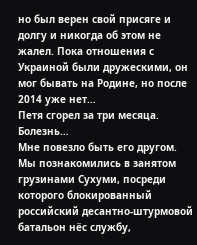но был верен свой присяге и долгу и никогда об этом не жалел. Пока отношения с Украиной были дружескими, он мог бывать на Родине, но после 2014 уже нет…
Петя сгорел за три месяца. Болезнь…
Мне повезло быть его другом. Мы познакомились в занятом грузинами Сухуми, посреди которого блокированный российский десантно-штурмовой батальон нёс службу,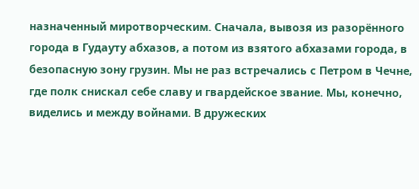назначенный миротворческим. Сначала, вывозя из разорённого города в Гудауту абхазов, а потом из взятого абхазами города, в безопасную зону грузин. Мы не раз встречались с Петром в Чечне, где полк снискал себе славу и гвардейское звание. Мы, конечно, виделись и между войнами. В дружеских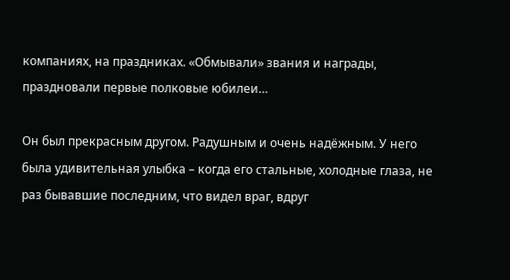компаниях, на праздниках. «Обмывали» звания и награды, праздновали первые полковые юбилеи…

Он был прекрасным другом. Радушным и очень надёжным. У него была удивительная улыбка – когда его стальные, холодные глаза, не раз бывавшие последним, что видел враг, вдруг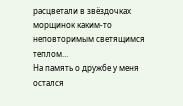расцветали в звёздочках морщинок каким-то неповторимым светящимся теплом…
На память о дружбе у меня остался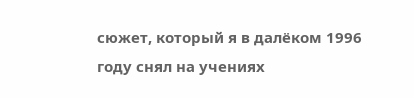сюжет, который я в далёком 1996 году снял на учениях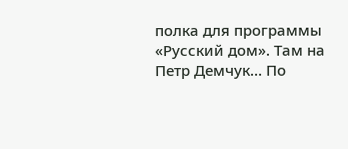полка для программы «Русский дом». Там на Петр Демчук… По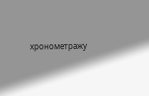хронометражу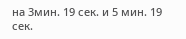на 3мин. 19 сек. и 5 мин. 19 сек.